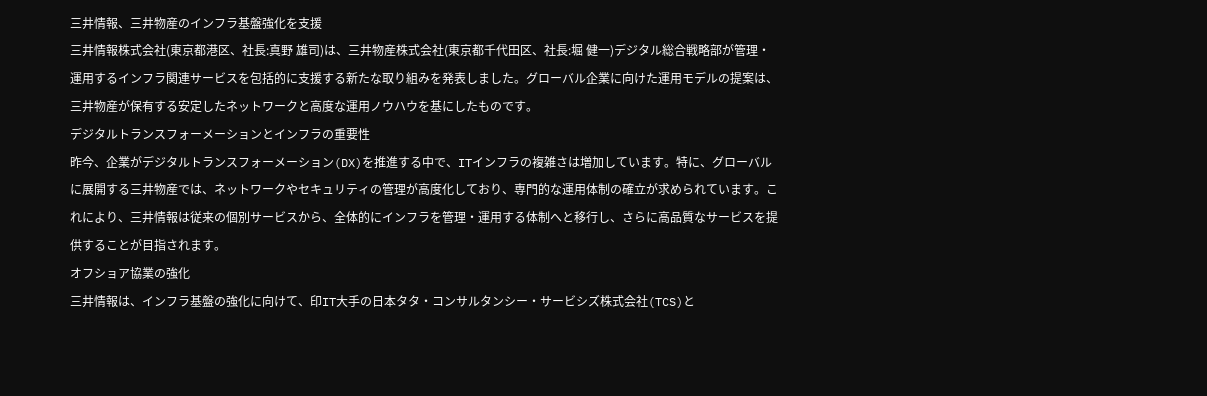三井情報、三井物産のインフラ基盤強化を支援
三井情報株式会社(東京都港区、社長:真野 雄司)は、三井物産株式会社(東京都千代田区、社長:堀 健一)デジタル総合戦略部が管理・運用するインフラ関連サービスを包括的に支援する新たな取り組みを発表しました。グローバル企業に向けた運用モデルの提案は、三井物産が保有する安定したネットワークと高度な運用ノウハウを基にしたものです。
デジタルトランスフォーメーションとインフラの重要性
昨今、企業がデジタルトランスフォーメーション(DX)を推進する中で、ITインフラの複雑さは増加しています。特に、グローバルに展開する三井物産では、ネットワークやセキュリティの管理が高度化しており、専門的な運用体制の確立が求められています。これにより、三井情報は従来の個別サービスから、全体的にインフラを管理・運用する体制へと移行し、さらに高品質なサービスを提供することが目指されます。
オフショア協業の強化
三井情報は、インフラ基盤の強化に向けて、印IT大手の日本タタ・コンサルタンシー・サービシズ株式会社(TCS)と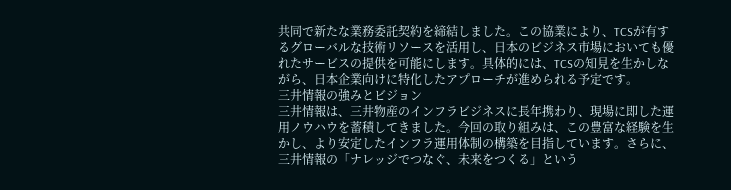共同で新たな業務委託契約を締結しました。この協業により、TCSが有するグローバルな技術リソースを活用し、日本のビジネス市場においても優れたサービスの提供を可能にします。具体的には、TCSの知見を生かしながら、日本企業向けに特化したアプローチが進められる予定です。
三井情報の強みとビジョン
三井情報は、三井物産のインフラビジネスに長年携わり、現場に即した運用ノウハウを蓄積してきました。今回の取り組みは、この豊富な経験を生かし、より安定したインフラ運用体制の構築を目指しています。さらに、三井情報の「ナレッジでつなぐ、未来をつくる」という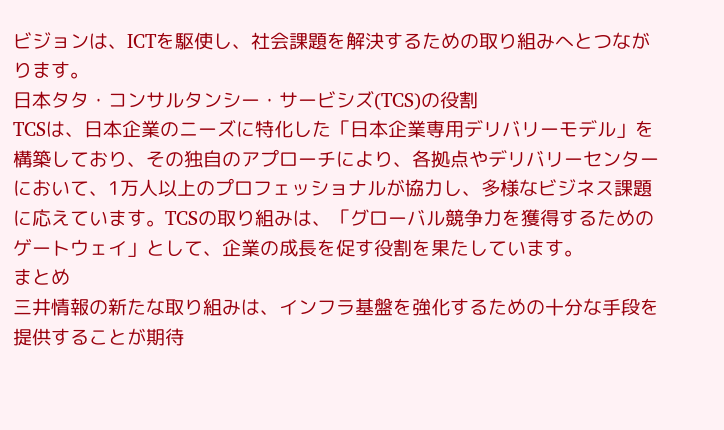ビジョンは、ICTを駆使し、社会課題を解決するための取り組みへとつながります。
日本タタ・コンサルタンシー・サービシズ(TCS)の役割
TCSは、日本企業のニーズに特化した「日本企業専用デリバリーモデル」を構築しており、その独自のアプローチにより、各拠点やデリバリーセンターにおいて、1万人以上のプロフェッショナルが協力し、多様なビジネス課題に応えています。TCSの取り組みは、「グローバル競争力を獲得するためのゲートウェイ」として、企業の成長を促す役割を果たしています。
まとめ
三井情報の新たな取り組みは、インフラ基盤を強化するための十分な手段を提供することが期待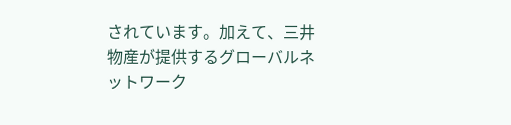されています。加えて、三井物産が提供するグローバルネットワーク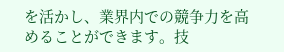を活かし、業界内での競争力を高めることができます。技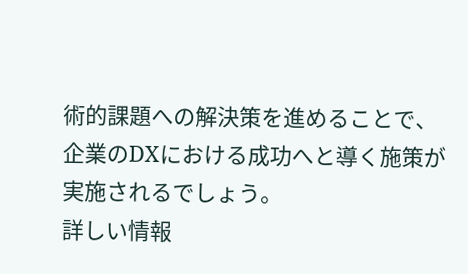術的課題への解決策を進めることで、企業のDXにおける成功へと導く施策が実施されるでしょう。
詳しい情報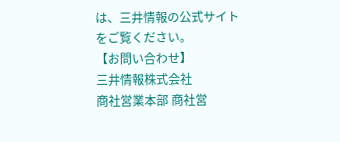は、三井情報の公式サイトをご覧ください。
【お問い合わせ】
三井情報株式会社
商社営業本部 商社営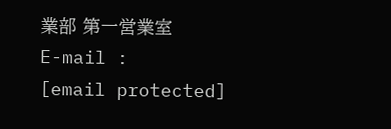業部 第一営業室
E-mail :
[email protected]